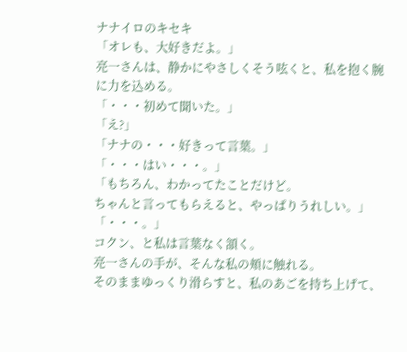ナナイロのキセキ
「オレも、大好きだよ。」
亮一さんは、静かにやさしくそう呟くと、私を抱く腕に力を込める。
「・・・初めて聞いた。」
「え?」
「ナナの・・・好きって言葉。」
「・・・はい・・・。」
「もちろん、わかってたことだけど。
ちゃんと言ってもらえると、やっぱりうれしい。」
「・・・。」
コクン、と私は言葉なく頷く。
亮一さんの手が、そんな私の頬に触れる。
そのままゆっくり滑らすと、私のあごを持ち上げて、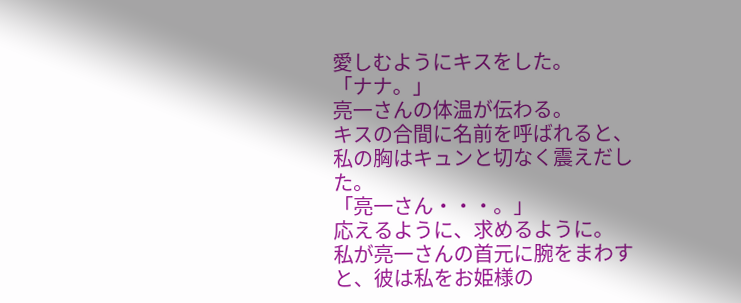愛しむようにキスをした。
「ナナ。」
亮一さんの体温が伝わる。
キスの合間に名前を呼ばれると、私の胸はキュンと切なく震えだした。
「亮一さん・・・。」
応えるように、求めるように。
私が亮一さんの首元に腕をまわすと、彼は私をお姫様の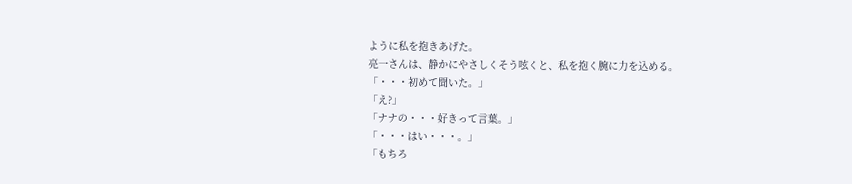ように私を抱きあげた。
亮一さんは、静かにやさしくそう呟くと、私を抱く腕に力を込める。
「・・・初めて聞いた。」
「え?」
「ナナの・・・好きって言葉。」
「・・・はい・・・。」
「もちろ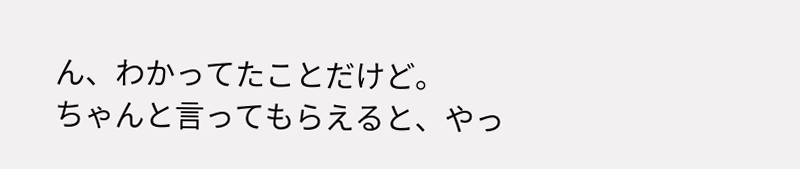ん、わかってたことだけど。
ちゃんと言ってもらえると、やっ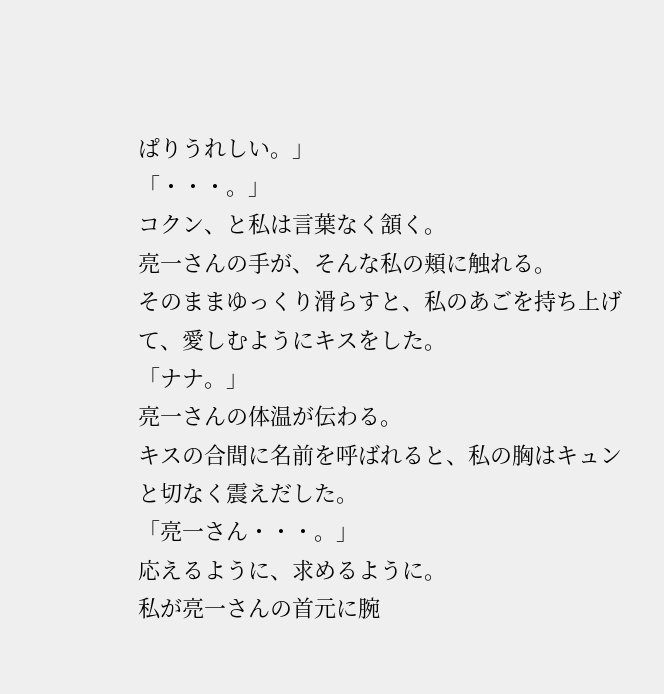ぱりうれしい。」
「・・・。」
コクン、と私は言葉なく頷く。
亮一さんの手が、そんな私の頬に触れる。
そのままゆっくり滑らすと、私のあごを持ち上げて、愛しむようにキスをした。
「ナナ。」
亮一さんの体温が伝わる。
キスの合間に名前を呼ばれると、私の胸はキュンと切なく震えだした。
「亮一さん・・・。」
応えるように、求めるように。
私が亮一さんの首元に腕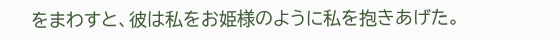をまわすと、彼は私をお姫様のように私を抱きあげた。